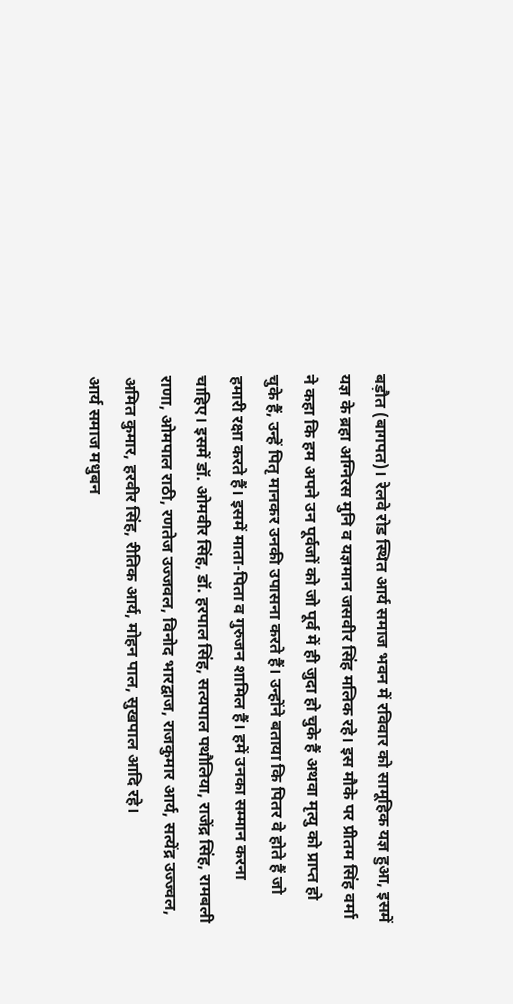बड़ौत (बागपत)। रेलवे रोड स्थित आर्य समाज भवन में रविवार को सामूहिक यज्ञ हुआ, इसमें यज्ञ के ब्रहा अग्निरस मुनि व यज्ञमान जसवीर सिंह मलिक रहे। इस मौके पर प्रीतम सिंह वर्मा ने कहा कि हम अपने उन पूर्वजों को जो पूर्व में ही जुदा हो चुके हैं अथवा मृत्यु को प्राप्त हो चुके हैं, उन्हें पितृ मानकर उनकी उपासना करते हैं। उन्होंने बताया कि पितर वे होते हैं जो हमारी रक्षा करते हैं। इसमें माता-पिता व गुरुजन शामिल हैं। हमें उनका सम्मान करना चाहिए। इसमें डॉ. ओमवीर सिंह, डॉ. हरपाल सिंह, सत्यपाल पथौलिया, राजेंद्र सिंह, रामबली राणा, ओमपाल राठी, रणतेज उज्जवल, विनोद भारद्वाज, राजकुमार आर्य, सत्येंद्र उज्ज्वल, अमित कुमार, हरवीर सिंह, रीतिक आर्य, मोहन पाल, सुखपाल आदि रहे।
आर्य समाज मधुबन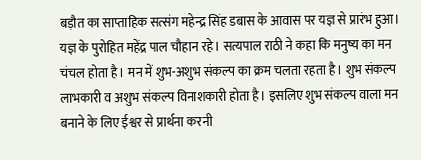बड़ौत का साप्ताहिक सत्संग महेन्द्र सिंह डबास के आवास पर यज्ञ से प्रारंभ हुआ। यज्ञ के पुरोहित महेंद्र पाल चौहान रहे। सत्यपाल राठी ने कहा कि मनुष्य का मन चंचल होता है। मन में शुभ-अशुभ संकल्प का क्रम चलता रहता है। शुभ संकल्प लाभकारी व अशुभ संकल्प विनाशकारी होता है। इसलिए शुभ संकल्प वाला मन बनाने के लिए ईश्वर से प्रार्थना करनी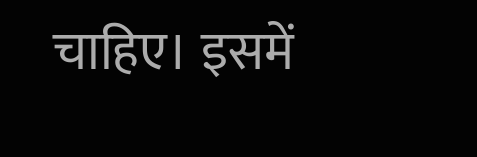चाहिए। इसमें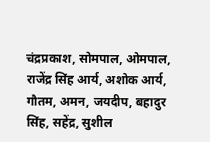चंद्रप्रकाश, सोमपाल, ओमपाल, राजेंद्र सिंह आर्य, अशोक आर्य, गौतम, अमन, जयदीप, बहादुर सिंह, सहेंद्र, सुशील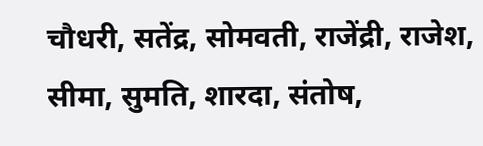चौधरी, सतेंद्र, सोमवती, राजेंद्री, राजेश, सीमा, सुमति, शारदा, संतोष,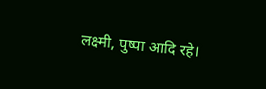लक्ष्मी, पुष्पा आदि रहे।